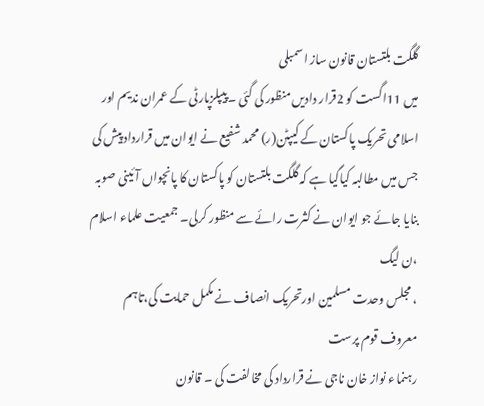گلگت بلتستان قانون ساز اسمبلی
میں 11اگست کو 2قرار دادیں منظور کی گئی ۔پیپلزپارٹی کے عمران ندیم اور
اسلامی تحریک پاکستان کے کیپٹن(ر) محمد شفیع نے ایوان میں قرارداد پیش کی
جس میں مطالبہ کیاگیا ہے کہ گلگت بلتستان کو پاکستان کا پانچواں آئینی صوبہ
بنایا جائے جو ایوان نے کثرت رائے سے منظور کرلی۔ جمعیت علماء اسلام ،ن لیگ
، مجلس وحدت مسلمین اورتحریک انصاف نے مکمل حمایت کی،تاہم معروف قوم پرست
رہنماء نواز خان ناجی نے قرارداد کی مخالفت کی ۔ قانون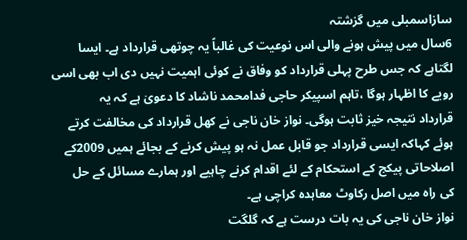سازاسمبلی میں گزشتہ
6سال میں پیش ہونے والی اس نوعیت کی غالباً یہ چوتھی قرارداد ہے۔ ایسا
لگتاہے کہ جس طرح پہلی قرارداد کو وفاق نے کوئی اہمیت نہیں دی اب بھی اسی
رویے کا اظہار ہوگا ،تاہم اسپیکر حاجی فدامحمد ناشاد کا دعویٰ ہے کہ یہ
قرارداد نتیجہ خیز ثابت ہوگی۔ نواز خان ناجی نے کھل قرارداد کی مخالفت کرتے
ہوئے کہاکہ ایسی قرارداد جو قابل عمل نہ ہو پیش کرنے کے بجائے ہمیں 2009کے
اصلاحاتی پیکج کے استحکام کے لئے اقدام کرنے چاہیے اور ہمارے مسائل کے حل
کی راہ میں اصل رکاوٹ معاہدہ کراچی ہے۔
نواز خان ناجی کی یہ بات درست ہے کہ گلگت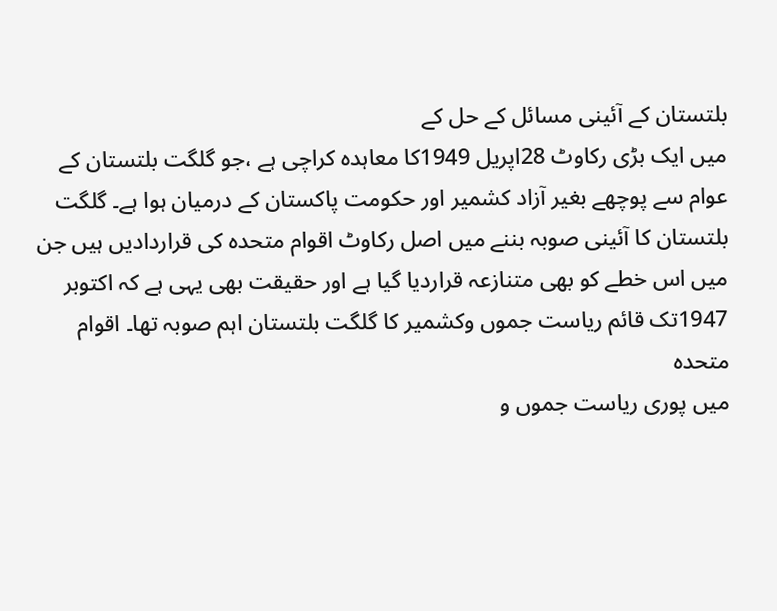بلتستان کے آئینی مسائل کے حل کے
میں ایک بڑی رکاوٹ 28اپریل 1949کا معاہدہ کراچی ہے ،جو گلگت بلتستان کے
عوام سے پوچھے بغیر آزاد کشمیر اور حکومت پاکستان کے درمیان ہوا ہے۔ گلگت
بلتستان کا آئینی صوبہ بننے میں اصل رکاوٹ اقوام متحدہ کی قراردادیں ہیں جن
میں اس خطے کو بھی متنازعہ قراردیا گیا ہے اور حقیقت بھی یہی ہے کہ اکتوبر
1947تک قائم ریاست جموں وکشمیر کا گلگت بلتستان اہم صوبہ تھا۔ اقوام متحدہ
میں پوری ریاست جموں و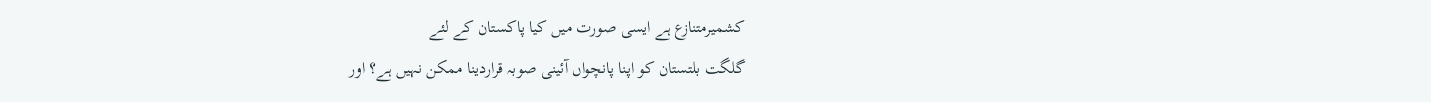کشمیرمتنازع ہے ایسی صورت میں کیا پاکستان کے لئے
گلگت بلتستان کو اپنا پانچواں آئینی صوبہ قراردینا ممکن نہیں ہے؟ اور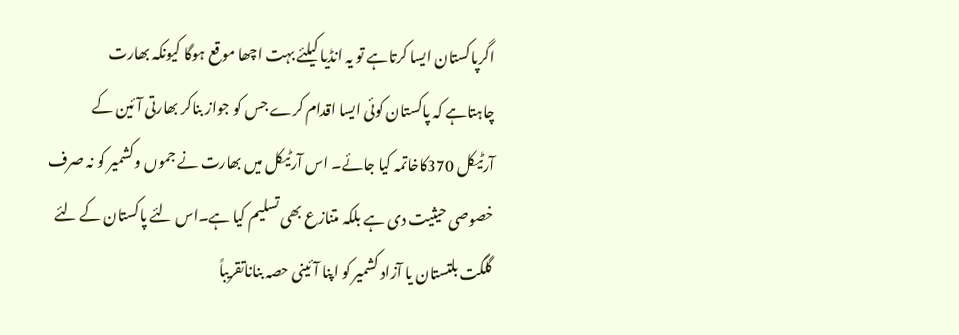اگرپاکستان ایسا کرتاہے تو یہ انڈیا کیلئے بہت اچھا موقع ہوگا کیونکہ بھارت
چاہتاہے کہ پاکستان کوئی ایسا اقدام کرے جس کو جواز بناکر بھارتی آئین کے
آرٹیکل 370کاخاتمہ کیا جائے۔ اس آرٹیکل میں بھارت نے جموں وکشمیر کو نہ صرف
خصوصی حیثیت دی ہے بلکہ متنازع بھی تسلیم کیا ہے۔اس لئے پاکستان کے لئے
گلگت بلتستان یا آزاد کشمیر کو اپنا آئینی حصہ بناناتقریباً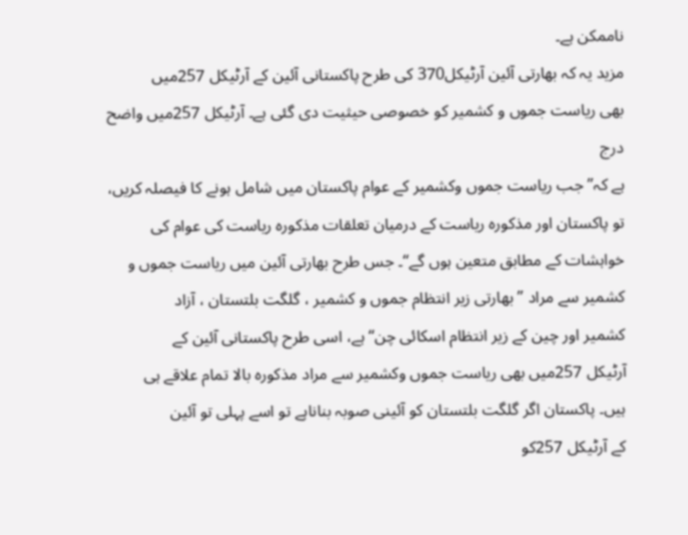ناممکن ہے۔
مزید یہ کہ بھارتی آئین آرٹیکل370 کی طرح پاکستانی آئین کے آرٹیکل 257میں
بھی ریاست جموں و کشمیر کو خصوصی حیثیت دی گئی ہے۔ آرٹیکل 257میں واضح درج
ہے کہ’’ جب ریاست جموں وکشمیر کے عوام پاکستان میں شامل ہونے کا فیصلہ کریں،
تو پاکستان اور مذکورہ ریاست کے درمیان تعلقات مذکورہ ریاست کی عوام کی
خواہشات کے مطابق متعین ہوں گے‘‘۔ جس طرح بھارتی آئین میں ریاست جموں و
کشمیر سے مراد ’’بھارتی زیر انتظام جموں و کشمیر ، گلگت بلتستان ، آزاد
کشمیر اور چین کے زیر انتظام اسکائی چن‘‘ ہے، اسی طرح پاکستانی آئین کے
آرٹیکل 257میں بھی ریاست جموں وکشمیر سے مراد مذکورہ بالا تمام علاقے ہی
ہیں۔ پاکستان اگر گلگت بلتستان کو آئینی صوبہ بناناہے تو اسے پہلی تو آئین
کے آرٹیکل 257کو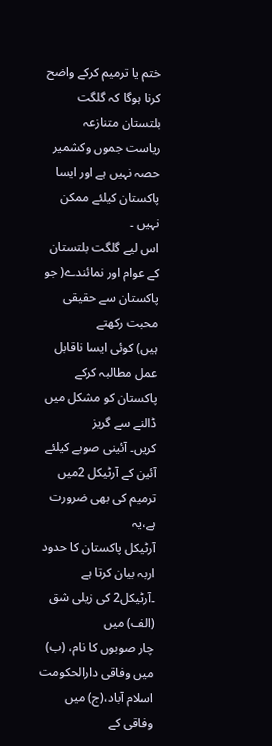ختم یا ترمیم کرکے واضح کرنا ہوگا کہ گلگت بلتستان متنازعہ
ریاست جموں وکشمیر حصہ نہیں ہے اور ایسا پاکستان کیلئے ممکن نہیں ۔
اس لیے گلگت بلتستان کے عوام اور نمائندے( جو پاکستان سے حقیقی محبت رکھتے
ہیں) کوئی ایسا ناقابل عمل مطالبہ کرکے پاکستان کو مشکل میں ڈالنے سے گریز
کریں۔ آئینی صوبے کیلئے آئین کے آرٹیکل 2میں ترمیم کی بھی ضرورت ہے،یہ
آرٹیکل پاکستان کا حدود اربہ بیان کرتا ہے ۔آرٹیکل2 کی زیلی شق (الف) میں
چار صوبوں کا نام، (ب) میں وفاقی دارالحکومت اسلام آباد،(ج) میں وفاقی کے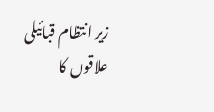زیر انتظام قبائیلی علاقوں کا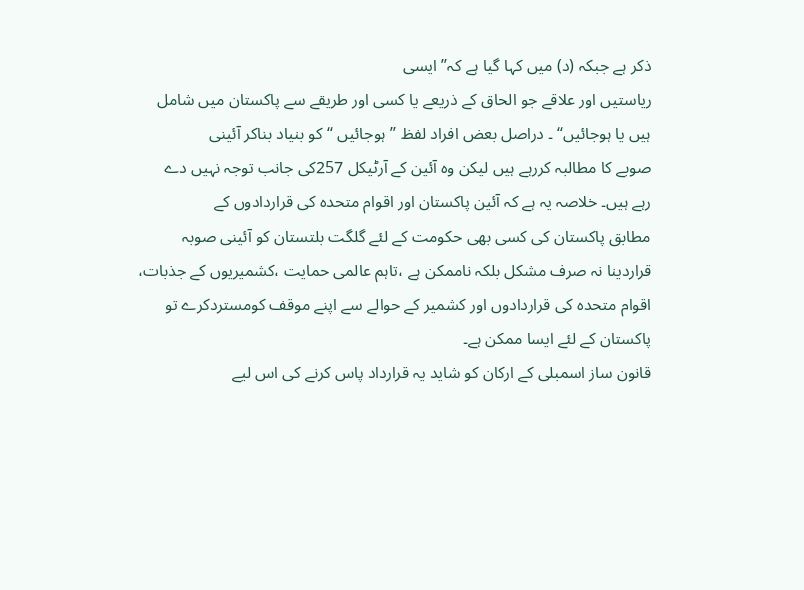ذکر ہے جبکہ (د) میں کہا گیا ہے کہ’’ ایسی
ریاستیں اور علاقے جو الحاق کے ذریعے یا کسی اور طریقے سے پاکستان میں شامل
ہیں یا ہوجائیں‘‘ ۔ دراصل بعض افراد لفظ ’’ہوجائیں ‘‘کو بنیاد بناکر آئینی
صوبے کا مطالبہ کررہے ہیں لیکن وہ آئین کے آرٹیکل 257کی جانب توجہ نہیں دے
رہے ہیں۔ خلاصہ یہ ہے کہ آئین پاکستان اور اقوام متحدہ کی قراردادوں کے
مطابق پاکستان کی کسی بھی حکومت کے لئے گلگت بلتستان کو آئینی صوبہ
قراردینا نہ صرف مشکل بلکہ ناممکن ہے ،تاہم عالمی حمایت ،کشمیریوں کے جذبات،
اقوام متحدہ کی قراردادوں اور کشمیر کے حوالے سے اپنے موقف کومستردکرے تو
پاکستان کے لئے ایسا ممکن ہے۔
قانون ساز اسمبلی کے ارکان کو شاید یہ قرارداد پاس کرنے کی اس لیے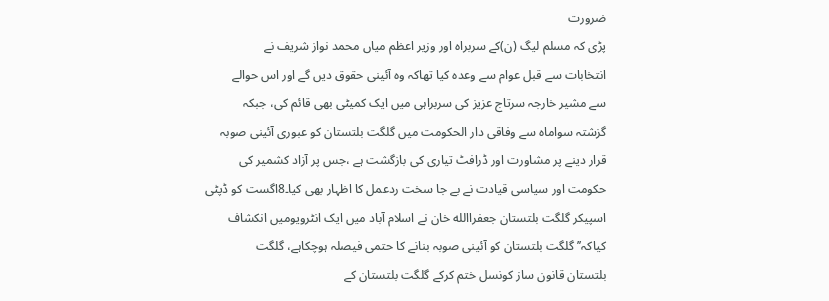ضرورت
پڑی کہ مسلم لیگ (ن)کے سربراہ اور وزیر اعظم میاں محمد نواز شریف نے
انتخابات سے قبل عوام سے وعدہ کیا تھاکہ وہ آئینی حقوق دیں گے اور اس حوالے
سے مشیر خارجہ سرتاج عزیز کی سربراہی میں ایک کمیٹی بھی قائم کی، جبکہ
گزشتہ سواماہ سے وفاقی دار الحکومت میں گلگت بلتستان کو عبوری آئینی صوبہ
قرار دینے پر مشاورت اور ڈرافٹ تیاری کی بازگشت ہے ،جس پر آزاد کشمیر کی
حکومت اور سیاسی قیادت نے بے جا سخت ردعمل کا اظہار بھی کیا۔8اگست کو ڈپٹی
اسپیکر گلگت بلتستان جعفراالله خان نے اسلام آباد میں ایک انٹرویومیں انکشاف
کیاکہ’’ گلگت بلتستان کو آئینی صوبہ بنانے کا حتمی فیصلہ ہوچکاہے، گلگت
بلتستان قانون ساز کونسل ختم کرکے گلگت بلتستان کے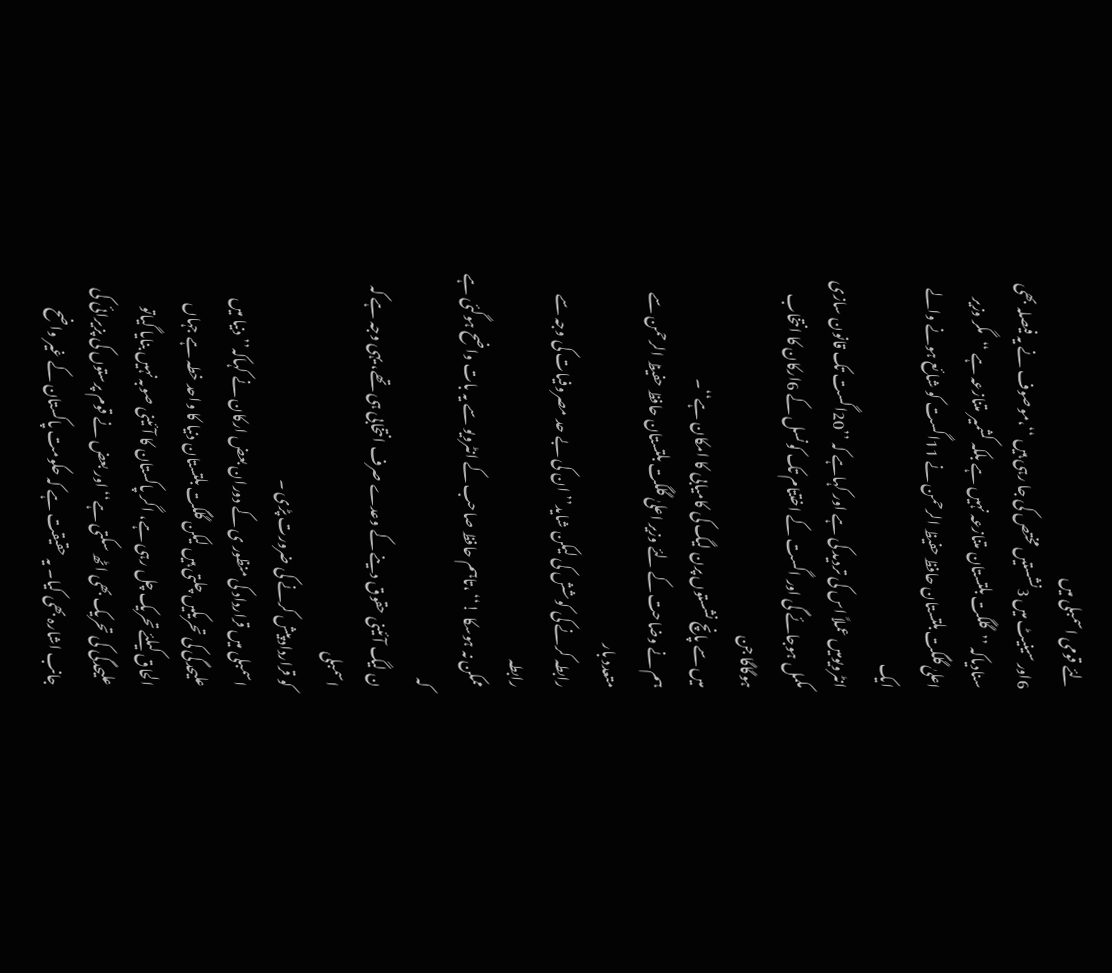لئے قومی اسمبلی میں
6اور سینیٹ میں 3نشستیں مختص کی جا رہی ہیں ‘‘،موصوف نے یہ فیصلہ بھی
سنادیاکہ ’’گلگت بلتستان متنازعہ نہیں ہے بلکہ کشمیر متنازعہ ہے ‘‘مگر وزیر
اعلیٰ گلگت بلتستان حافظ حفیظ الرحمن نے 11اگست کو شائع ہونے والے ایک
انٹرویومیں عملاً اس کی تردید کی ہے اور کہاہے کہ ’’20اگست تک قانون سازی
مکمل ہوجائے گی اور اگست کے اختتام تک کونسل کے 6ارکان کا انتخاب ہوگاگا جن
میں سے پانچ نشستوں پرن لیگ کی کامیابی کا امکان ہے‘‘۔
ہم نے وضاحت کے لئے وزیر اعلیٰ گلگت بلتستان حافظ حفیظ الرحمن سے متعدد بار
رابطہ کرنے کی کوشش کی لیکن شاید’’ ان کی بے حد مصروفیات کی وجہ سے رابطہ
ممکن نہ ہوسکا !‘‘ ،تاہم حافظ صاحب کے انٹرویو سے یہ بات واضح ہوگئی ہے کہ
ن لیگ آئینی حقوق دینے کے وعدے صرف انتخابی ہی تھے، یہی وجہ ہے کہ اسمبلی
کو قرارداد پیش کرنے کی ضرورت پڑی ۔
اسمبلی میں قرارداد کی منظور ی کے دوران بعض ارکان نے کہاکہ’’ دنیا میں
علیحدگی کی تحریکیں چلتی ہیں لیکن گلگت بلتستان دنیا کا واحد خطہ ہے جہاں
الحاق کیلئے تحریک چل رہی ہے، اگر پاکستان کا آئینی صوبہ نہیں بنایا گیاتو
علیحدگی کی تحریک بھی اٹھ سکتی ہے‘‘اور بعض نے قوم پرستوں کی پزیرائی کی
جانب اشارہ بھی کیا۔ یہ حقیقت ہے کہ حکومت پاکستان کے غیر واضح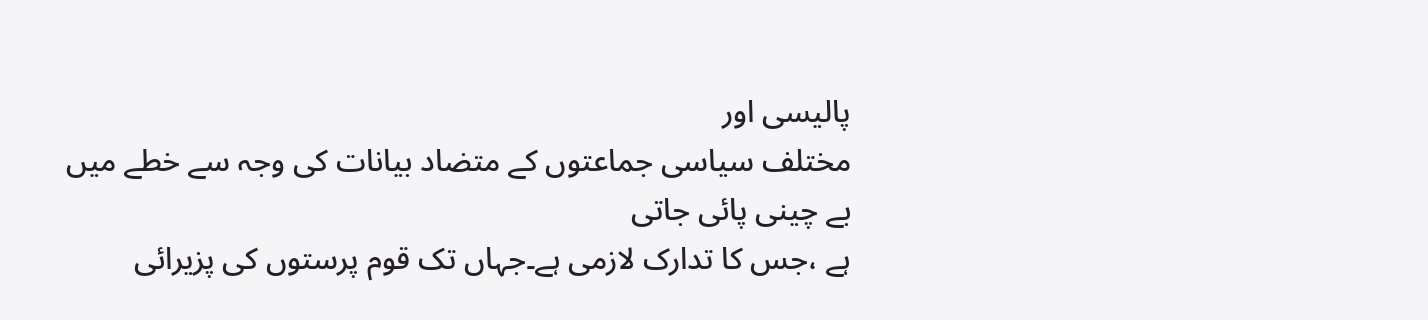پالیسی اور
مختلف سیاسی جماعتوں کے متضاد بیانات کی وجہ سے خطے میں بے چینی پائی جاتی
ہے ،جس کا تدارک لازمی ہے۔جہاں تک قوم پرستوں کی پزیرائی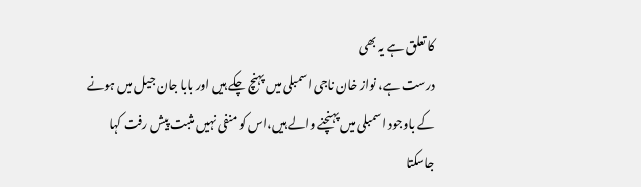کا تعلق ہے یہ بھی
درست ہے، نواز خان ناجی اسمبلی میں پہنچ چکے ہیں اور بابا جان جیل میں ہونے
کے باوجود اسمبلی میں پہنچنے والے ہیں،اس کو منفی نہیں مثبت پیش رفت کہا
جاسکتا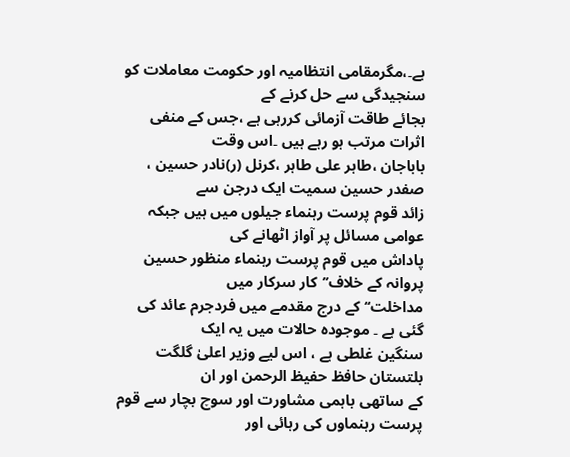ہے۔،مگرمقامی انتظامیہ اور حکومت معاملات کو سنجیدگی سے حل کرنے کے
بجائے طاقت آزمائی کررہی ہے ،جس کے منفی اثرات مرتب ہو رہے ہیں ۔اس وقت
باباجان ،طاہر علی طاہر ،کرنل (ر)نادر حسین ، صفدر حسین سمیت ایک درجن سے
زائد قوم پرست رہنماء جیلوں میں ہیں جبکہ عوامی مسائل پر آواز اٹھانے کی
پاداش میں قوم پرست رہنماء منظور حسین پروانہ کے خلاف’’کار سرکار میں
مداخلت‘‘کے درج مقدمے میں فردجرم عائد کی گئی ہے ۔ موجودہ حالات میں یہ ایک
سنگین غلطی ہے ، اس لیے وزیر اعلیٰ گلگت بلتستان حافظ حفیظ الرحمن اور ان
کے ساتھی باہمی مشاورت اور سوچ بچار سے قوم پرست رہنماوں کی رہائی اور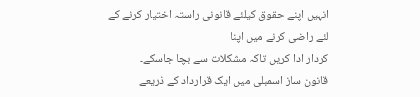انہیں اپنے حقوق کیلئے قانونی راستہ اختیار کرنے کے لئے راضی کرنے میں اپنا
کردار ادا کریں تاکہ مشکلات سے بچا جاسکے۔
قانون ساز اسمبلی میں ایک قرارداد کے ذریعے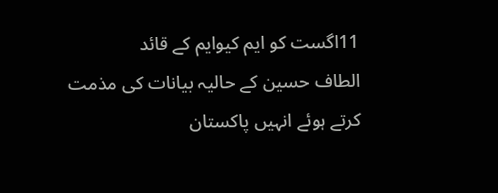11اگست کو ایم کیوایم کے قائد
الطاف حسین کے حالیہ بیانات کی مذمت کرتے ہوئے انہیں پاکستان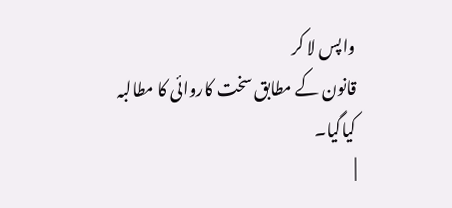واپس لا کر
قانون کے مطابق سخت کاروائی کا مطالبہ کیاگیا۔
|